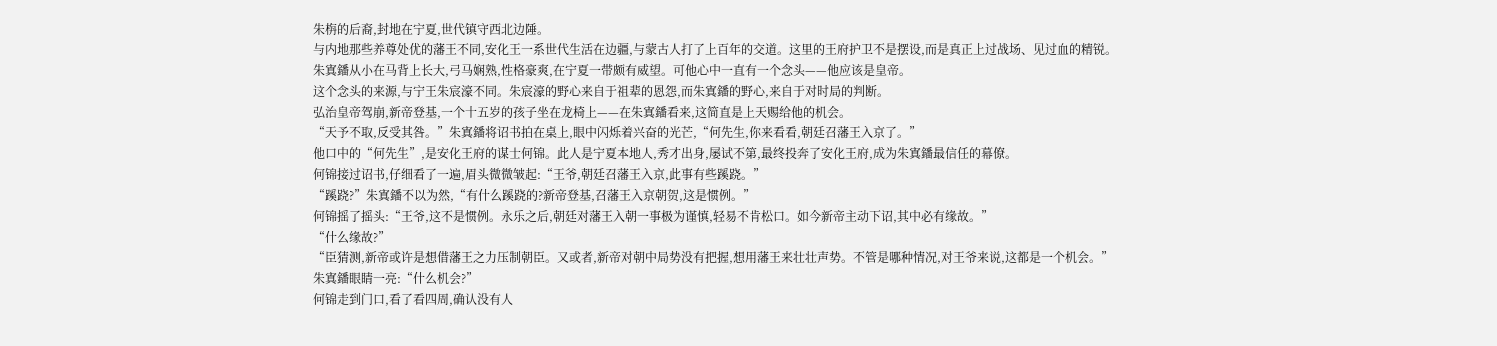朱栴的后裔,封地在宁夏,世代镇守西北边陲。
与内地那些养尊处优的藩王不同,安化王一系世代生活在边疆,与蒙古人打了上百年的交道。这里的王府护卫不是摆设,而是真正上过战场、见过血的精锐。
朱寘鐇从小在马背上长大,弓马娴熟,性格豪爽,在宁夏一带颇有威望。可他心中一直有一个念头——他应该是皇帝。
这个念头的来源,与宁王朱宸濠不同。朱宸濠的野心来自于祖辈的恩怨,而朱寘鐇的野心,来自于对时局的判断。
弘治皇帝驾崩,新帝登基,一个十五岁的孩子坐在龙椅上——在朱寘鐇看来,这简直是上天赐给他的机会。
“天予不取,反受其咎。”朱寘鐇将诏书拍在桌上,眼中闪烁着兴奋的光芒,“何先生,你来看看,朝廷召藩王入京了。”
他口中的“何先生”,是安化王府的谋士何锦。此人是宁夏本地人,秀才出身,屡试不第,最终投奔了安化王府,成为朱寘鐇最信任的幕僚。
何锦接过诏书,仔细看了一遍,眉头微微皱起:“王爷,朝廷召藩王入京,此事有些蹊跷。”
“蹊跷?”朱寘鐇不以为然,“有什么蹊跷的?新帝登基,召藩王入京朝贺,这是惯例。”
何锦摇了摇头:“王爷,这不是惯例。永乐之后,朝廷对藩王入朝一事极为谨慎,轻易不肯松口。如今新帝主动下诏,其中必有缘故。”
“什么缘故?”
“臣猜测,新帝或许是想借藩王之力压制朝臣。又或者,新帝对朝中局势没有把握,想用藩王来壮壮声势。不管是哪种情况,对王爷来说,这都是一个机会。”
朱寘鐇眼睛一亮:“什么机会?”
何锦走到门口,看了看四周,确认没有人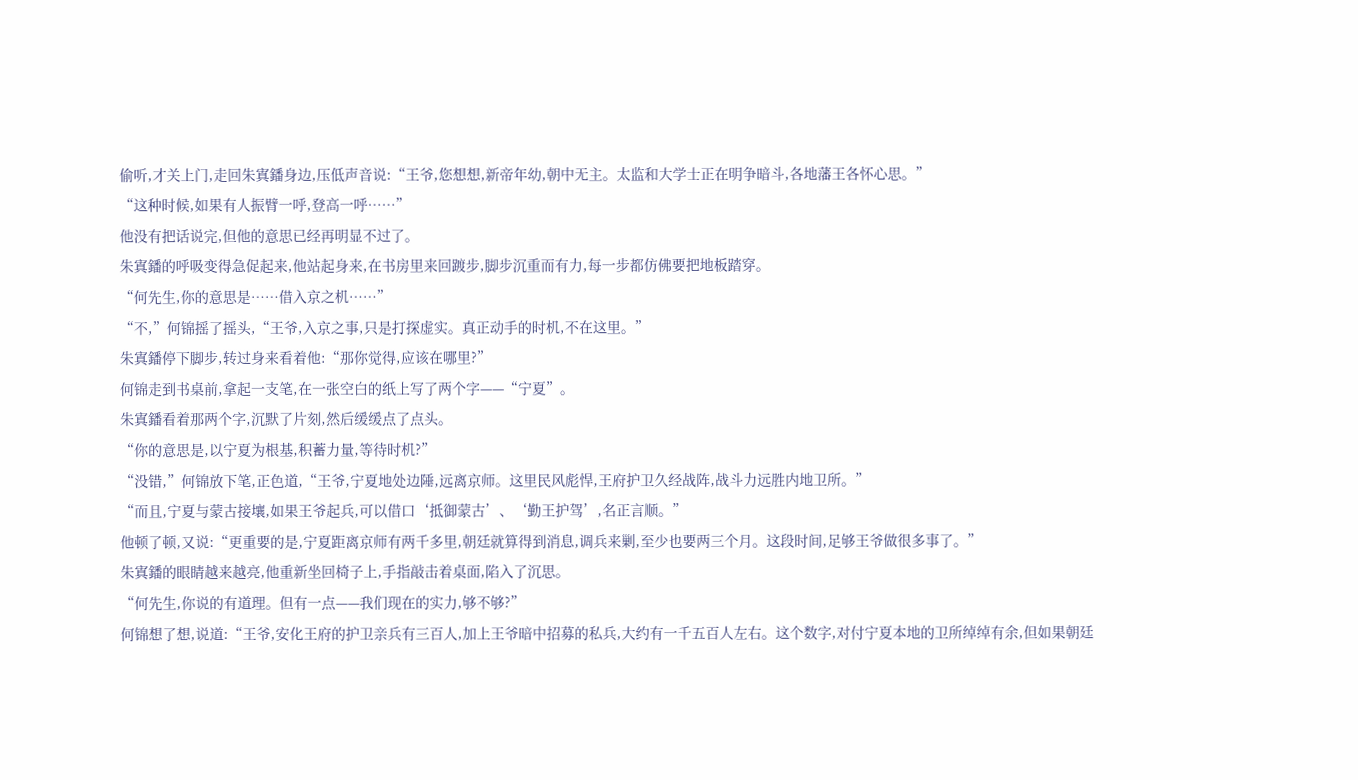偷听,才关上门,走回朱寘鐇身边,压低声音说:“王爷,您想想,新帝年幼,朝中无主。太监和大学士正在明争暗斗,各地藩王各怀心思。”
“这种时候,如果有人振臂一呼,登高一呼……”
他没有把话说完,但他的意思已经再明显不过了。
朱寘鐇的呼吸变得急促起来,他站起身来,在书房里来回踱步,脚步沉重而有力,每一步都仿佛要把地板踏穿。
“何先生,你的意思是……借入京之机……”
“不,”何锦摇了摇头,“王爷,入京之事,只是打探虚实。真正动手的时机,不在这里。”
朱寘鐇停下脚步,转过身来看着他:“那你觉得,应该在哪里?”
何锦走到书桌前,拿起一支笔,在一张空白的纸上写了两个字——“宁夏”。
朱寘鐇看着那两个字,沉默了片刻,然后缓缓点了点头。
“你的意思是,以宁夏为根基,积蓄力量,等待时机?”
“没错,”何锦放下笔,正色道,“王爷,宁夏地处边陲,远离京师。这里民风彪悍,王府护卫久经战阵,战斗力远胜内地卫所。”
“而且,宁夏与蒙古接壤,如果王爷起兵,可以借口‘抵御蒙古’、‘勤王护驾’,名正言顺。”
他顿了顿,又说:“更重要的是,宁夏距离京师有两千多里,朝廷就算得到消息,调兵来剿,至少也要两三个月。这段时间,足够王爷做很多事了。”
朱寘鐇的眼睛越来越亮,他重新坐回椅子上,手指敲击着桌面,陷入了沉思。
“何先生,你说的有道理。但有一点——我们现在的实力,够不够?”
何锦想了想,说道:“王爷,安化王府的护卫亲兵有三百人,加上王爷暗中招募的私兵,大约有一千五百人左右。这个数字,对付宁夏本地的卫所绰绰有余,但如果朝廷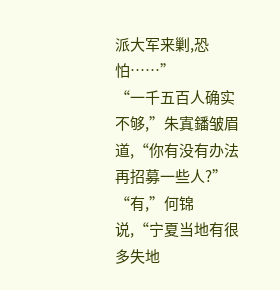派大军来剿,恐怕……”
“一千五百人确实不够,”朱寘鐇皱眉道,“你有没有办法再招募一些人?”
“有,”何锦说,“宁夏当地有很多失地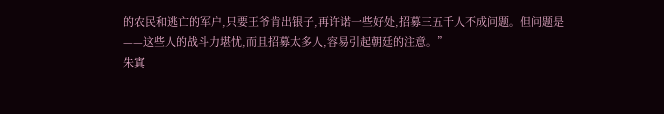的农民和逃亡的军户,只要王爷肯出银子,再许诺一些好处,招募三五千人不成问题。但问题是——这些人的战斗力堪忧,而且招募太多人,容易引起朝廷的注意。”
朱寘